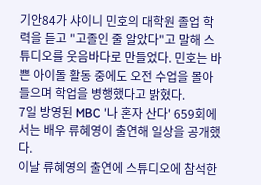기안84가 샤이니 민호의 대학원 졸업 학력을 듣고 "고졸인 줄 알았다"고 말해 스튜디오를 웃음바다로 만들었다. 민호는 바쁜 아이돌 활동 중에도 오전 수업을 몰아 들으며 학업을 병행했다고 밝혔다.
7일 방영된 MBC '나 혼자 산다' 659회에서는 배우 류혜영이 출연해 일상을 공개했다.
이날 류혜영의 출연에 스튜디오에 참석한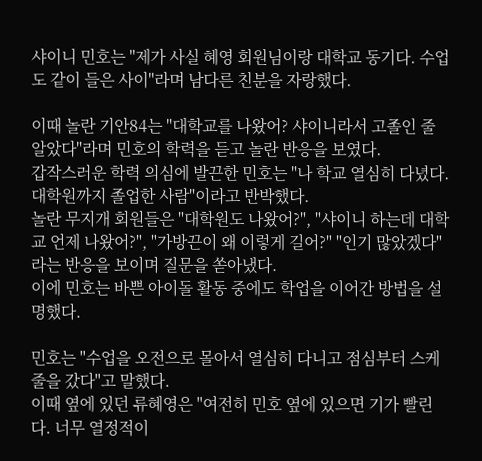샤이니 민호는 "제가 사실 혜영 회원님이랑 대학교 동기다. 수업도 같이 들은 사이"라며 남다른 친분을 자랑했다.

이때 놀란 기안84는 "대학교를 나왔어? 샤이니라서 고졸인 줄 알았다"라며 민호의 학력을 듣고 놀란 반응을 보였다.
갑작스러운 학력 의심에 발끈한 민호는 "나 학교 열심히 다녔다. 대학원까지 졸업한 사람"이라고 반박했다.
놀란 무지개 회원들은 "대학원도 나왔어?", "샤이니 하는데 대학교 언제 나왔어?", "가방끈이 왜 이렇게 길어?" "인기 많았겠다"라는 반응을 보이며 질문을 쏟아냈다.
이에 민호는 바쁜 아이돌 활동 중에도 학업을 이어간 방법을 설명했다.

민호는 "수업을 오전으로 몰아서 열심히 다니고 점심부터 스케줄을 갔다"고 말했다.
이때 옆에 있던 류혜영은 "여전히 민호 옆에 있으면 기가 빨린다. 너무 열정적이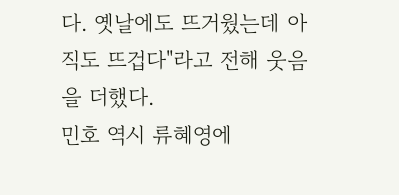다. 옛날에도 뜨거웠는데 아직도 뜨겁다"라고 전해 웃음을 더했다.
민호 역시 류혜영에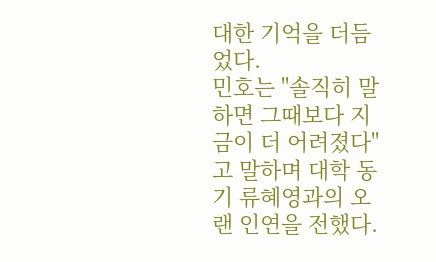대한 기억을 더듬었다.
민호는 "솔직히 말하면 그때보다 지금이 더 어려졌다"고 말하며 대학 동기 류혜영과의 오랜 인연을 전했다.